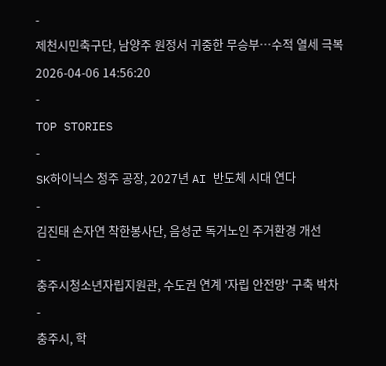-
제천시민축구단, 남양주 원정서 귀중한 무승부…수적 열세 극복
2026-04-06 14:56:20
-
TOP STORIES
-
SK하이닉스 청주 공장, 2027년 AI 반도체 시대 연다
-
김진태 손자연 착한봉사단, 음성군 독거노인 주거환경 개선
-
충주시청소년자립지원관, 수도권 연계 '자립 안전망' 구축 박차
-
충주시, 학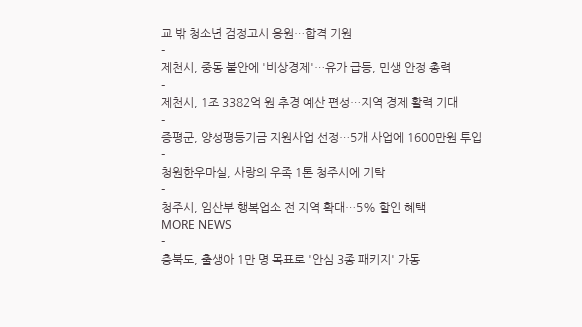교 밖 청소년 검정고시 응원…합격 기원
-
제천시, 중동 불안에 '비상경제'…유가 급등, 민생 안정 총력
-
제천시, 1조 3382억 원 추경 예산 편성…지역 경제 활력 기대
-
증평군, 양성평등기금 지원사업 선정…5개 사업에 1600만원 투입
-
청원한우마실, 사랑의 우족 1톤 청주시에 기탁
-
청주시, 임산부 행복업소 전 지역 확대…5% 할인 혜택
MORE NEWS
-
충북도, 출생아 1만 명 목표로 '안심 3종 패키지' 가동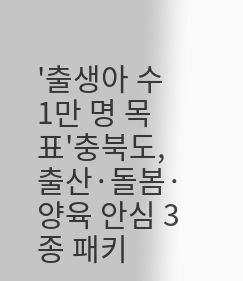'출생아 수 1만 명 목표'충북도, 출산·돌봄·양육 안심 3종 패키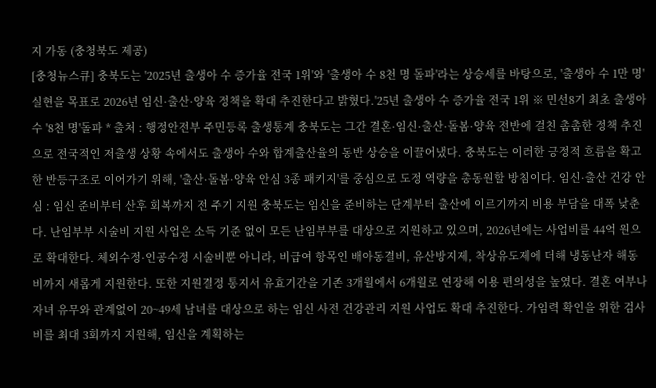지 가동 (충청북도 제공)
[충청뉴스큐] 충북도는 '2025년 출생아 수 증가율 전국 1위'와 '출생아 수 8천 명 돌파'라는 상승세를 바탕으로, '출생아 수 1만 명'실현을 목표로 2026년 임신·출산·양육 정책을 확대 추진한다고 밝혔다.'25년 출생아 수 증가율 전국 1위 ※ 민선8기 최초 출생아 수 '8천 명'돌파 * 출처 : 행정안전부 주민등록 출생통계 충북도는 그간 결혼·임신·출산·돌봄·양육 전반에 걸친 촘촘한 정책 추진으로 전국적인 저출생 상황 속에서도 출생아 수와 합계출산율의 동반 상승을 이끌어냈다. 충북도는 이러한 긍정적 흐름을 확고한 반등구조로 이어가기 위해, '출산·돌봄·양육 안심 3종 패키지'를 중심으로 도정 역량을 총동원할 방침이다. 임신·출산 건강 안심 : 임신 준비부터 산후 회복까지 전 주기 지원 충북도는 임신을 준비하는 단계부터 출산에 이르기까지 비용 부담을 대폭 낮춘다. 난임부부 시술비 지원 사업은 소득 기준 없이 모든 난임부부를 대상으로 지원하고 있으며, 2026년에는 사업비를 44억 원으로 확대한다. 체외수정·인공수정 시술비뿐 아니라, 비급여 항목인 배아동결비, 유산방지제, 착상유도제에 더해 냉동난자 해동비까지 새롭게 지원한다. 또한 지원결정 통지서 유효기간을 기존 3개월에서 6개월로 연장해 이용 편의성을 높였다. 결혼 여부나 자녀 유무와 관계없이 20~49세 남녀를 대상으로 하는 임신 사전 건강관리 지원 사업도 확대 추진한다. 가임력 확인을 위한 검사비를 최대 3회까지 지원해, 임신을 계획하는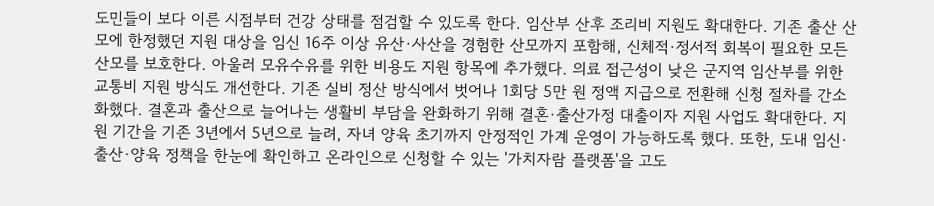도민들이 보다 이른 시점부터 건강 상태를 점검할 수 있도록 한다. 임산부 산후 조리비 지원도 확대한다. 기존 출산 산모에 한정했던 지원 대상을 임신 16주 이상 유산·사산을 경험한 산모까지 포함해, 신체적·정서적 회복이 필요한 모든 산모를 보호한다. 아울러 모유수유를 위한 비용도 지원 항목에 추가했다. 의료 접근성이 낮은 군지역 임산부를 위한 교통비 지원 방식도 개선한다. 기존 실비 정산 방식에서 벗어나 1회당 5만 원 정액 지급으로 전환해 신청 절차를 간소화했다. 결혼과 출산으로 늘어나는 생활비 부담을 완화하기 위해 결혼·출산가정 대출이자 지원 사업도 확대한다. 지원 기간을 기존 3년에서 5년으로 늘려, 자녀 양육 초기까지 안정적인 가계 운영이 가능하도록 했다. 또한, 도내 임신·출산·양육 정책을 한눈에 확인하고 온라인으로 신청할 수 있는 '가치자람 플랫폼'을 고도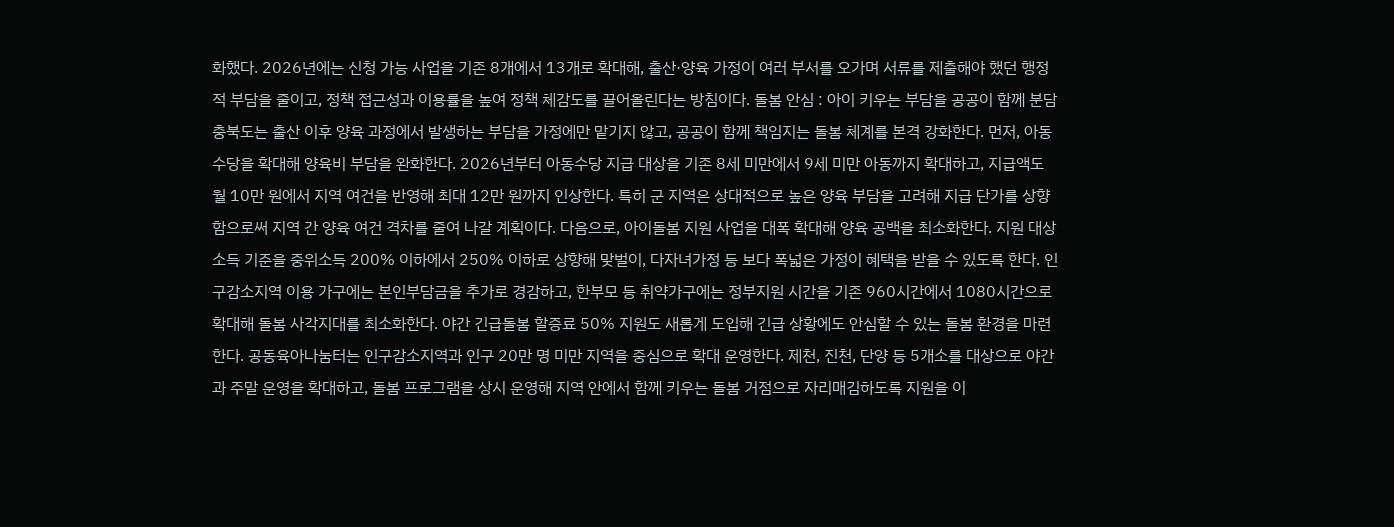화했다. 2026년에는 신청 가능 사업을 기존 8개에서 13개로 확대해, 출산·양육 가정이 여러 부서를 오가며 서류를 제출해야 했던 행정적 부담을 줄이고, 정책 접근성과 이용률을 높여 정책 체감도를 끌어올린다는 방침이다. 돌봄 안심 : 아이 키우는 부담을 공공이 함께 분담 충북도는 출산 이후 양육 과정에서 발생하는 부담을 가정에만 맡기지 않고, 공공이 함께 책임지는 돌봄 체계를 본격 강화한다. 먼저, 아동수당을 확대해 양육비 부담을 완화한다. 2026년부터 아동수당 지급 대상을 기존 8세 미만에서 9세 미만 아동까지 확대하고, 지급액도 월 10만 원에서 지역 여건을 반영해 최대 12만 원까지 인상한다. 특히 군 지역은 상대적으로 높은 양육 부담을 고려해 지급 단가를 상향함으로써 지역 간 양육 여건 격차를 줄여 나갈 계획이다. 다음으로, 아이돌봄 지원 사업을 대폭 확대해 양육 공백을 최소화한다. 지원 대상 소득 기준을 중위소득 200% 이하에서 250% 이하로 상향해 맞벌이, 다자녀가정 등 보다 폭넓은 가정이 혜택을 받을 수 있도록 한다. 인구감소지역 이용 가구에는 본인부담금을 추가로 경감하고, 한부모 등 취약가구에는 정부지원 시간을 기존 960시간에서 1080시간으로 확대해 돌봄 사각지대를 최소화한다. 야간 긴급돌봄 할증료 50% 지원도 새롭게 도입해 긴급 상황에도 안심할 수 있는 돌봄 환경을 마련한다. 공동육아나눔터는 인구감소지역과 인구 20만 명 미만 지역을 중심으로 확대 운영한다. 제천, 진천, 단양 등 5개소를 대상으로 야간과 주말 운영을 확대하고, 돌봄 프로그램을 상시 운영해 지역 안에서 함께 키우는 돌봄 거점으로 자리매김하도록 지원을 이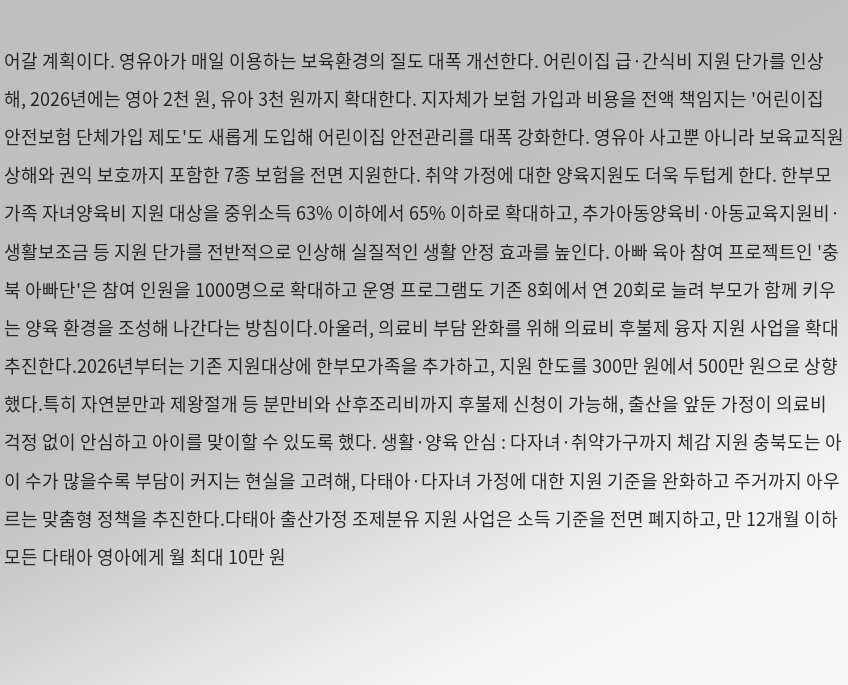어갈 계획이다. 영유아가 매일 이용하는 보육환경의 질도 대폭 개선한다. 어린이집 급·간식비 지원 단가를 인상해, 2026년에는 영아 2천 원, 유아 3천 원까지 확대한다. 지자체가 보험 가입과 비용을 전액 책임지는 '어린이집 안전보험 단체가입 제도'도 새롭게 도입해 어린이집 안전관리를 대폭 강화한다. 영유아 사고뿐 아니라 보육교직원 상해와 권익 보호까지 포함한 7종 보험을 전면 지원한다. 취약 가정에 대한 양육지원도 더욱 두텁게 한다. 한부모가족 자녀양육비 지원 대상을 중위소득 63% 이하에서 65% 이하로 확대하고, 추가아동양육비·아동교육지원비·생활보조금 등 지원 단가를 전반적으로 인상해 실질적인 생활 안정 효과를 높인다. 아빠 육아 참여 프로젝트인 '충북 아빠단'은 참여 인원을 1000명으로 확대하고 운영 프로그램도 기존 8회에서 연 20회로 늘려 부모가 함께 키우는 양육 환경을 조성해 나간다는 방침이다.아울러, 의료비 부담 완화를 위해 의료비 후불제 융자 지원 사업을 확대 추진한다.2026년부터는 기존 지원대상에 한부모가족을 추가하고, 지원 한도를 300만 원에서 500만 원으로 상향했다.특히 자연분만과 제왕절개 등 분만비와 산후조리비까지 후불제 신청이 가능해, 출산을 앞둔 가정이 의료비 걱정 없이 안심하고 아이를 맞이할 수 있도록 했다. 생활·양육 안심 : 다자녀·취약가구까지 체감 지원 충북도는 아이 수가 많을수록 부담이 커지는 현실을 고려해, 다태아·다자녀 가정에 대한 지원 기준을 완화하고 주거까지 아우르는 맞춤형 정책을 추진한다.다태아 출산가정 조제분유 지원 사업은 소득 기준을 전면 폐지하고, 만 12개월 이하 모든 다태아 영아에게 월 최대 10만 원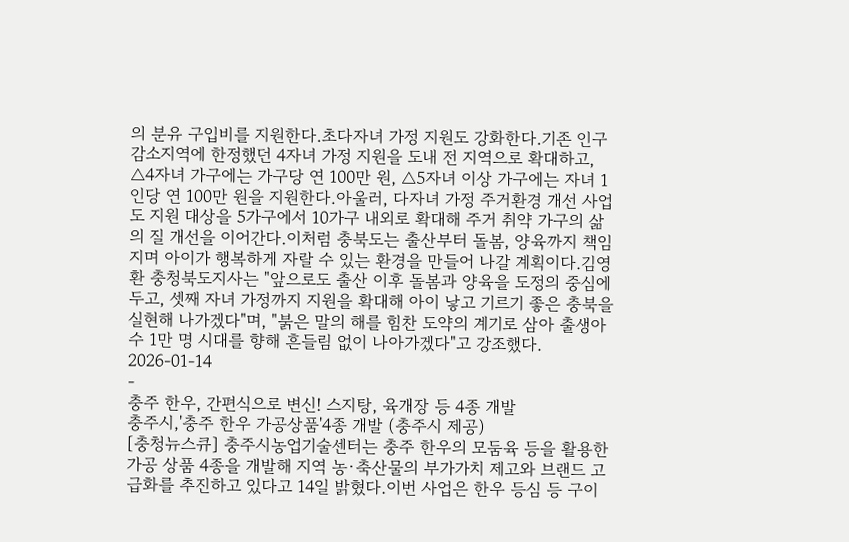의 분유 구입비를 지원한다.초다자녀 가정 지원도 강화한다.기존 인구감소지역에 한정했던 4자녀 가정 지원을 도내 전 지역으로 확대하고, △4자녀 가구에는 가구당 연 100만 원, △5자녀 이상 가구에는 자녀 1인당 연 100만 원을 지원한다.아울러, 다자녀 가정 주거환경 개선 사업도 지원 대상을 5가구에서 10가구 내외로 확대해 주거 취약 가구의 삶의 질 개선을 이어간다.이처럼 충북도는 출산부터 돌봄, 양육까지 책임지며 아이가 행복하게 자랄 수 있는 환경을 만들어 나갈 계획이다.김영환 충청북도지사는 "앞으로도 출산 이후 돌봄과 양육을 도정의 중심에 두고, 셋째 자녀 가정까지 지원을 확대해 아이 낳고 기르기 좋은 충북을 실현해 나가겠다"며, "붉은 말의 해를 힘찬 도약의 계기로 삼아 출생아 수 1만 명 시대를 향해 흔들림 없이 나아가겠다"고 강조했다.
2026-01-14
-
충주 한우, 간편식으로 변신! 스지탕, 육개장 등 4종 개발
충주시,'충주 한우 가공상품'4종 개발 (충주시 제공)
[충청뉴스큐] 충주시농업기술센터는 충주 한우의 모둠육 등을 활용한 가공 상품 4종을 개발해 지역 농·축산물의 부가가치 제고와 브랜드 고급화를 추진하고 있다고 14일 밝혔다.이번 사업은 한우 등심 등 구이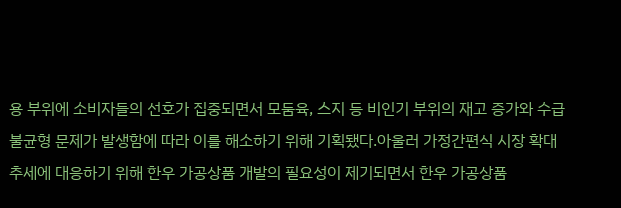용 부위에 소비자들의 선호가 집중되면서 모둠육, 스지 등 비인기 부위의 재고 증가와 수급 불균형 문제가 발생함에 따라 이를 해소하기 위해 기획됐다.아울러 가정간편식 시장 확대 추세에 대응하기 위해 한우 가공상품 개발의 필요성이 제기되면서 한우 가공상품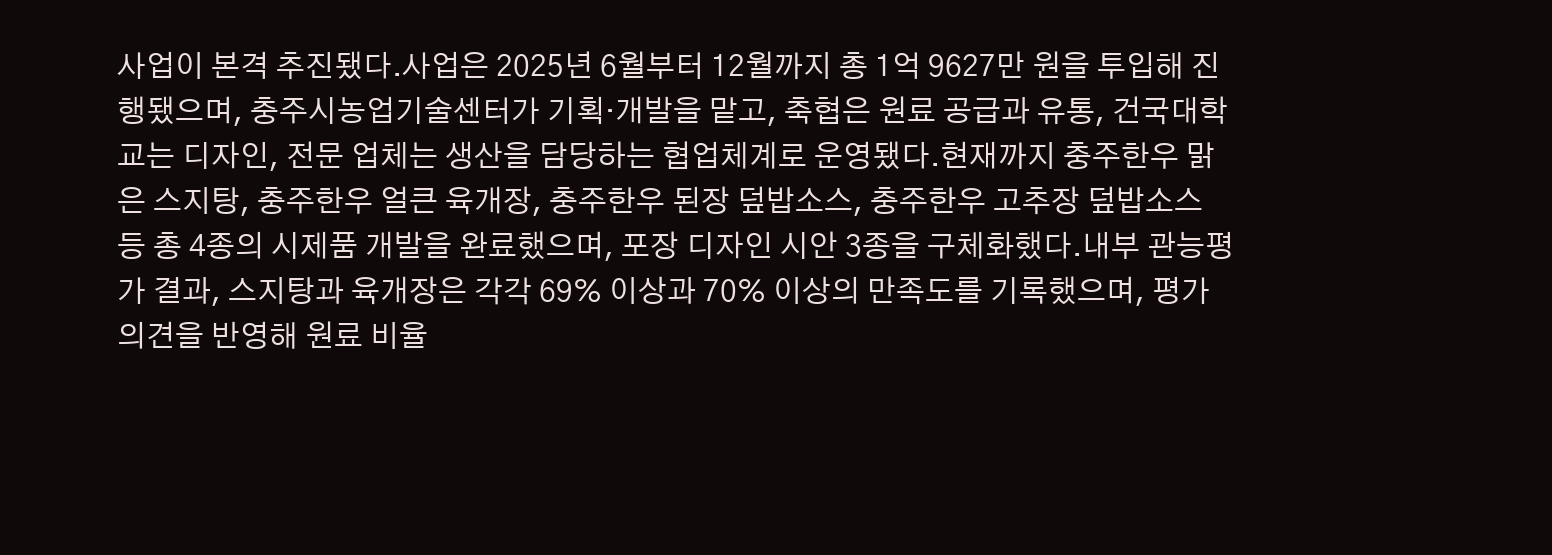사업이 본격 추진됐다.사업은 2025년 6월부터 12월까지 총 1억 9627만 원을 투입해 진행됐으며, 충주시농업기술센터가 기획·개발을 맡고, 축협은 원료 공급과 유통, 건국대학교는 디자인, 전문 업체는 생산을 담당하는 협업체계로 운영됐다.현재까지 충주한우 맑은 스지탕, 충주한우 얼큰 육개장, 충주한우 된장 덮밥소스, 충주한우 고추장 덮밥소스 등 총 4종의 시제품 개발을 완료했으며, 포장 디자인 시안 3종을 구체화했다.내부 관능평가 결과, 스지탕과 육개장은 각각 69% 이상과 70% 이상의 만족도를 기록했으며, 평가 의견을 반영해 원료 비율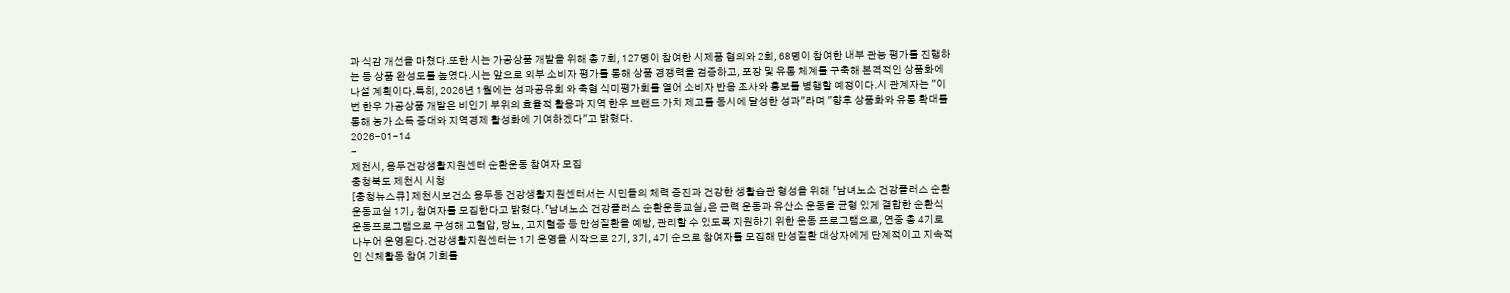과 식감 개선을 마쳤다.또한 시는 가공상품 개발을 위해 총 7회, 127명이 참여한 시제품 협의와 2회, 68명이 참여한 내부 관능 평가를 진행하는 등 상품 완성도를 높였다.시는 앞으로 외부 소비자 평가를 통해 상품 경쟁력을 검증하고, 포장 및 유통 체계를 구축해 본격적인 상품화에 나설 계획이다.특히, 2026년 1월에는 성과공유회 와 축협 식미평가회를 열어 소비자 반응 조사와 홍보를 병행할 예정이다.시 관계자는 "이번 한우 가공상품 개발은 비인기 부위의 효율적 활용과 지역 한우 브랜드 가치 제고를 동시에 달성한 성과"라며 "향후 상품화와 유통 확대를 통해 농가 소득 증대와 지역경제 활성화에 기여하겠다"고 밝혔다.
2026-01-14
-
제천시, 용두건강생활지원센터 순환운동 참여자 모집
충청북도 제천시 시청
[충청뉴스큐] 제천시보건소 용두동 건강생활지원센터서는 시민들의 체력 증진과 건강한 생활습관 형성을 위해 「남녀노소 건강플러스 순환운동교실 1기」 참여자를 모집한다고 밝혔다.「남녀노소 건강플러스 순환운동교실」은 근력 운동과 유산소 운동을 균형 있게 결합한 순환식 운동프로그램으로 구성해 고혈압, 당뇨, 고지혈증 등 만성질환을 예방, 관리할 수 있도록 지원하기 위한 운동 프로그램으로, 연중 총 4기로 나누어 운영된다.건강생활지원센터는 1기 운영을 시작으로 2기, 3기, 4기 순으로 참여자를 모집해 만성질환 대상자에게 단계적이고 지속적인 신체활동 참여 기회를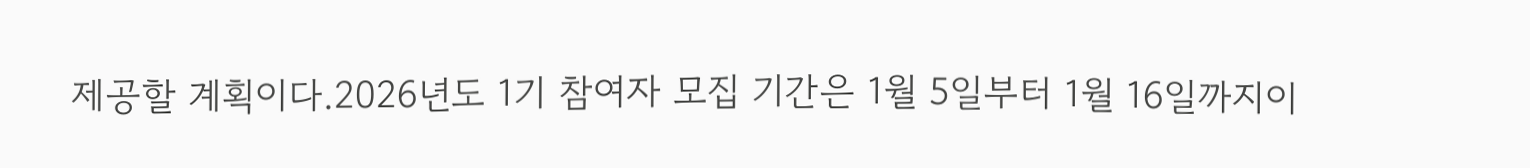제공할 계획이다.2026년도 1기 참여자 모집 기간은 1월 5일부터 1월 16일까지이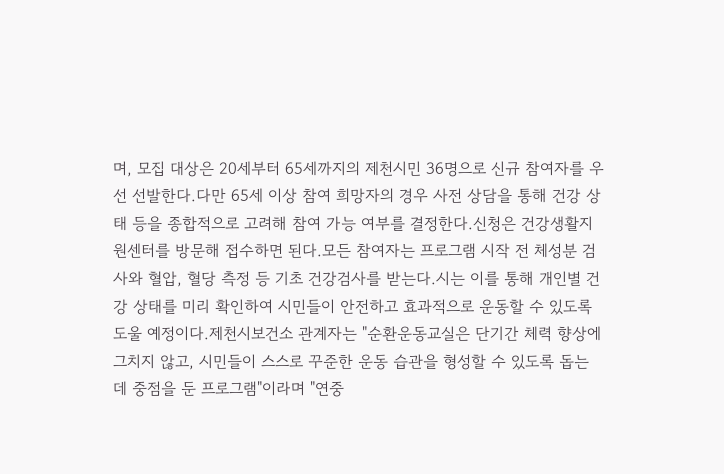며, 모집 대상은 20세부터 65세까지의 제천시민 36명으로 신규 참여자를 우선 선발한다.다만 65세 이상 참여 희망자의 경우 사전 상담을 통해 건강 상태 등을 종합적으로 고려해 참여 가능 여부를 결정한다.신청은 건강생활지원센터를 방문해 접수하면 된다.모든 참여자는 프로그램 시작 전 체성분 검사와 혈압, 혈당 측정 등 기초 건강검사를 받는다.시는 이를 통해 개인별 건강 상태를 미리 확인하여 시민들이 안전하고 효과적으로 운동할 수 있도록 도울 예정이다.제천시보건소 관계자는 "순환운동교실은 단기간 체력 향상에 그치지 않고, 시민들이 스스로 꾸준한 운동 습관을 형성할 수 있도록 돕는 데 중점을 둔 프로그램"이라며 "연중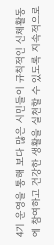4기 운영을 통해 보다 많은 시민들이 규칙적인 신체활동에 참여하고 건강한 생활을 실천할 수 있도록 지속적으로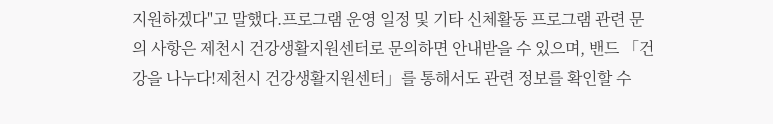지원하겠다"고 말했다.프로그램 운영 일정 및 기타 신체활동 프로그램 관련 문의 사항은 제천시 건강생활지원센터로 문의하면 안내받을 수 있으며, 밴드 「건강을 나누다!제천시 건강생활지원센터」를 통해서도 관련 정보를 확인할 수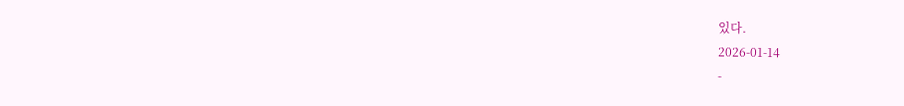있다.
2026-01-14
-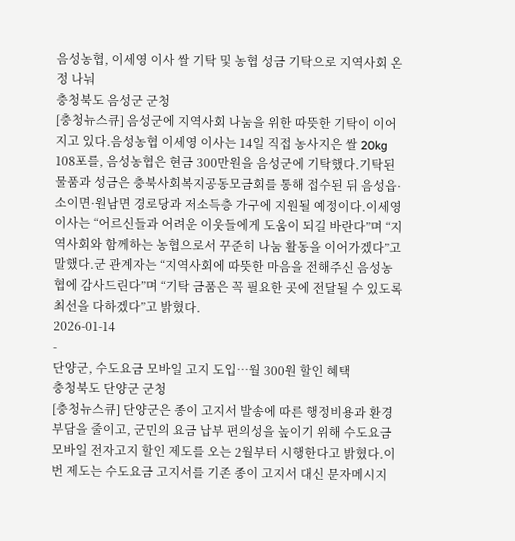음성농협, 이세영 이사 쌀 기탁 및 농협 성금 기탁으로 지역사회 온정 나눠
충청북도 음성군 군청
[충청뉴스큐] 음성군에 지역사회 나눔을 위한 따뜻한 기탁이 이어지고 있다.음성농협 이세영 이사는 14일 직접 농사지은 쌀 20kg 108포를, 음성농협은 현금 300만원을 음성군에 기탁했다.기탁된 물품과 성금은 충북사회복지공동모금회를 통해 접수된 뒤 음성읍·소이면·원남면 경로당과 저소득층 가구에 지원될 예정이다.이세영 이사는 “어르신들과 어려운 이웃들에게 도움이 되길 바란다”며 “지역사회와 함께하는 농협으로서 꾸준히 나눔 활동을 이어가겠다”고 말했다.군 관계자는 “지역사회에 따뜻한 마음을 전해주신 음성농협에 감사드린다”며 “기탁 금품은 꼭 필요한 곳에 전달될 수 있도록 최선을 다하겠다”고 밝혔다.
2026-01-14
-
단양군, 수도요금 모바일 고지 도입…월 300원 할인 혜택
충청북도 단양군 군청
[충청뉴스큐] 단양군은 종이 고지서 발송에 따른 행정비용과 환경 부담을 줄이고, 군민의 요금 납부 편의성을 높이기 위해 수도요금 모바일 전자고지 할인 제도를 오는 2월부터 시행한다고 밝혔다.이번 제도는 수도요금 고지서를 기존 종이 고지서 대신 문자메시지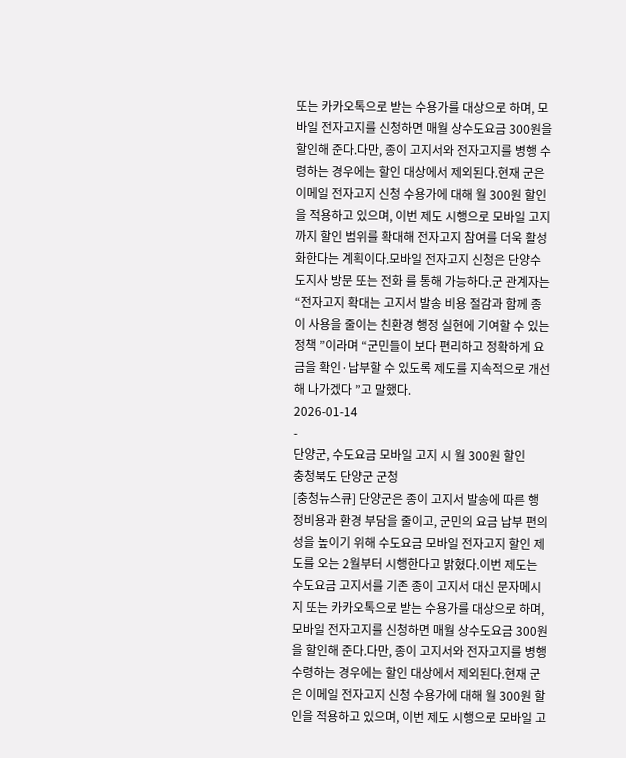또는 카카오톡으로 받는 수용가를 대상으로 하며, 모바일 전자고지를 신청하면 매월 상수도요금 300원을 할인해 준다.다만, 종이 고지서와 전자고지를 병행 수령하는 경우에는 할인 대상에서 제외된다.현재 군은 이메일 전자고지 신청 수용가에 대해 월 300원 할인을 적용하고 있으며, 이번 제도 시행으로 모바일 고지까지 할인 범위를 확대해 전자고지 참여를 더욱 활성화한다는 계획이다.모바일 전자고지 신청은 단양수도지사 방문 또는 전화 를 통해 가능하다.군 관계자는 “전자고지 확대는 고지서 발송 비용 절감과 함께 종이 사용을 줄이는 친환경 행정 실현에 기여할 수 있는 정책 ”이라며 “군민들이 보다 편리하고 정확하게 요금을 확인·납부할 수 있도록 제도를 지속적으로 개선해 나가겠다 ”고 말했다.
2026-01-14
-
단양군, 수도요금 모바일 고지 시 월 300원 할인
충청북도 단양군 군청
[충청뉴스큐] 단양군은 종이 고지서 발송에 따른 행정비용과 환경 부담을 줄이고, 군민의 요금 납부 편의성을 높이기 위해 수도요금 모바일 전자고지 할인 제도를 오는 2월부터 시행한다고 밝혔다.이번 제도는 수도요금 고지서를 기존 종이 고지서 대신 문자메시지 또는 카카오톡으로 받는 수용가를 대상으로 하며, 모바일 전자고지를 신청하면 매월 상수도요금 300원을 할인해 준다.다만, 종이 고지서와 전자고지를 병행 수령하는 경우에는 할인 대상에서 제외된다.현재 군은 이메일 전자고지 신청 수용가에 대해 월 300원 할인을 적용하고 있으며, 이번 제도 시행으로 모바일 고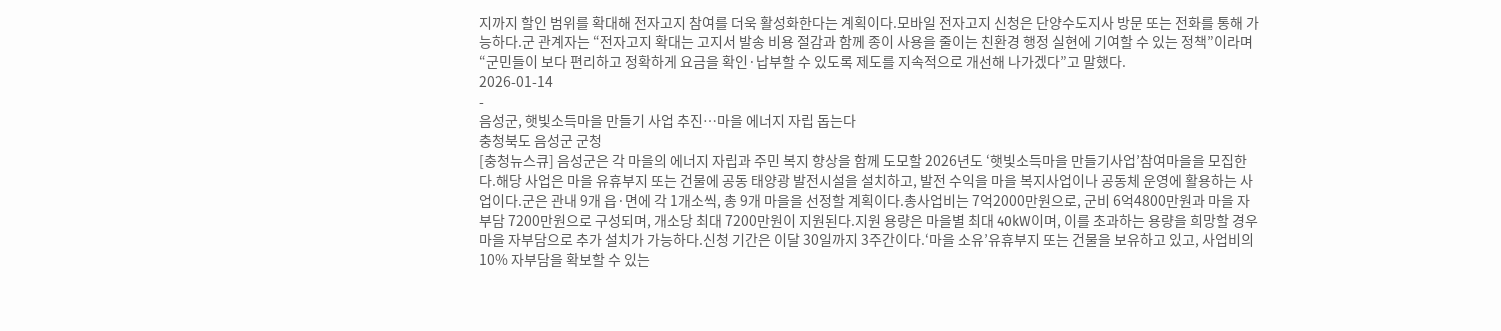지까지 할인 범위를 확대해 전자고지 참여를 더욱 활성화한다는 계획이다.모바일 전자고지 신청은 단양수도지사 방문 또는 전화를 통해 가능하다.군 관계자는 “전자고지 확대는 고지서 발송 비용 절감과 함께 종이 사용을 줄이는 친환경 행정 실현에 기여할 수 있는 정책”이라며 “군민들이 보다 편리하고 정확하게 요금을 확인·납부할 수 있도록 제도를 지속적으로 개선해 나가겠다”고 말했다.
2026-01-14
-
음성군, 햇빛소득마을 만들기 사업 추진…마을 에너지 자립 돕는다
충청북도 음성군 군청
[충청뉴스큐] 음성군은 각 마을의 에너지 자립과 주민 복지 향상을 함께 도모할 2026년도 ‘햇빛소득마을 만들기사업’참여마을을 모집한다.해당 사업은 마을 유휴부지 또는 건물에 공동 태양광 발전시설을 설치하고, 발전 수익을 마을 복지사업이나 공동체 운영에 활용하는 사업이다.군은 관내 9개 읍·면에 각 1개소씩, 총 9개 마을을 선정할 계획이다.총사업비는 7억2000만원으로, 군비 6억4800만원과 마을 자부담 7200만원으로 구성되며, 개소당 최대 7200만원이 지원된다.지원 용량은 마을별 최대 40kW이며, 이를 초과하는 용량을 희망할 경우 마을 자부담으로 추가 설치가 가능하다.신청 기간은 이달 30일까지 3주간이다.‘마을 소유’유휴부지 또는 건물을 보유하고 있고, 사업비의 10% 자부담을 확보할 수 있는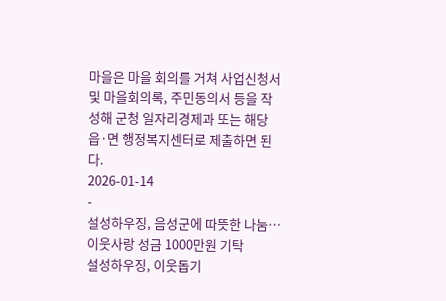마을은 마을 회의를 거쳐 사업신청서 및 마을회의록, 주민동의서 등을 작성해 군청 일자리경제과 또는 해당 읍·면 행정복지센터로 제출하면 된다.
2026-01-14
-
설성하우징, 음성군에 따뜻한 나눔…이웃사랑 성금 1000만원 기탁
설성하우징, 이웃돕기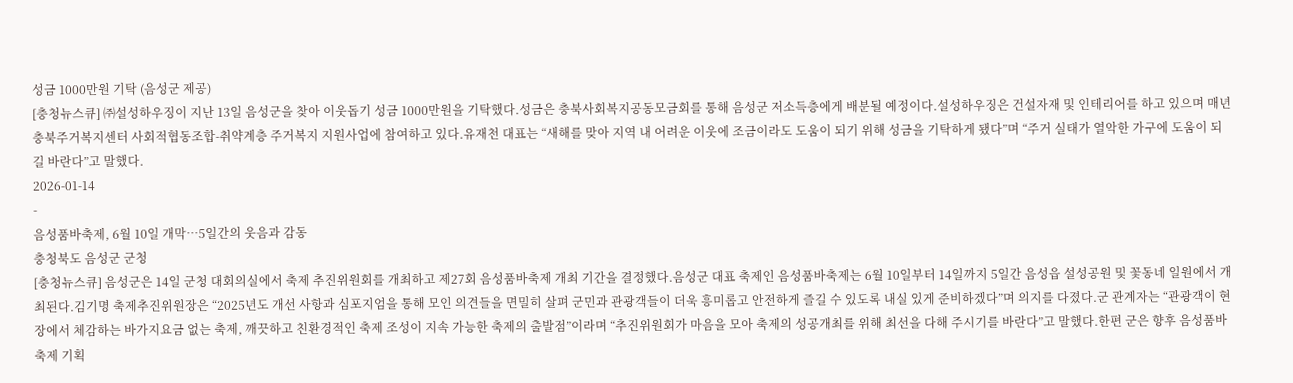성금 1000만원 기탁 (음성군 제공)
[충청뉴스큐] ㈜설성하우징이 지난 13일 음성군을 찾아 이웃돕기 성금 1000만원을 기탁했다.성금은 충북사회복지공동모금회를 통해 음성군 저소득층에게 배분될 예정이다.설성하우징은 건설자재 및 인테리어를 하고 있으며 매년 충북주거복지센터 사회적협동조합-취약계층 주거복지 지원사업에 참여하고 있다.유재천 대표는 “새해를 맞아 지역 내 어려운 이웃에 조금이라도 도움이 되기 위해 성금을 기탁하게 됐다”며 “주거 실태가 열악한 가구에 도움이 되길 바란다”고 말했다.
2026-01-14
-
음성품바축제, 6월 10일 개막…5일간의 웃음과 감동
충청북도 음성군 군청
[충청뉴스큐] 음성군은 14일 군청 대회의실에서 축제 추진위원회를 개최하고 제27회 음성품바축제 개최 기간을 결정했다.음성군 대표 축제인 음성품바축제는 6월 10일부터 14일까지 5일간 음성읍 설성공원 및 꽃동네 일원에서 개최된다.김기명 축제추진위원장은 “2025년도 개선 사항과 심포지엄을 통해 모인 의견들을 면밀히 살펴 군민과 관광객들이 더욱 흥미롭고 안전하게 즐길 수 있도록 내실 있게 준비하겠다”며 의지를 다졌다.군 관계자는 “관광객이 현장에서 체감하는 바가지요금 없는 축제, 깨끗하고 친환경적인 축제 조성이 지속 가능한 축제의 출발점”이라며 “추진위원회가 마음을 모아 축제의 성공개최를 위해 최선을 다해 주시기를 바란다”고 말했다.한편 군은 향후 음성품바축제 기획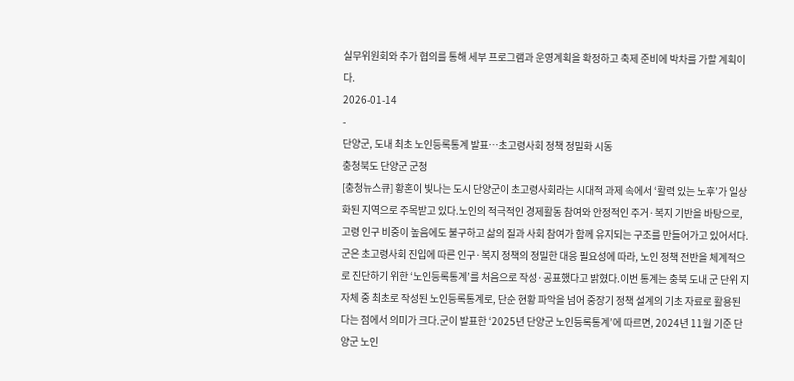실무위원회와 추가 협의를 통해 세부 프로그램과 운영계획을 확정하고 축제 준비에 박차를 가할 계획이다.
2026-01-14
-
단양군, 도내 최초 노인등록통계 발표…초고령사회 정책 정밀화 시동
충청북도 단양군 군청
[충청뉴스큐] 황혼이 빛나는 도시 단양군이 초고령사회라는 시대적 과제 속에서 ‘활력 있는 노후’가 일상화된 지역으로 주목받고 있다.노인의 적극적인 경제활동 참여와 안정적인 주거·복지 기반을 바탕으로, 고령 인구 비중이 높음에도 불구하고 삶의 질과 사회 참여가 함께 유지되는 구조를 만들어가고 있어서다.군은 초고령사회 진입에 따른 인구·복지 정책의 정밀한 대응 필요성에 따라, 노인 정책 전반을 체계적으로 진단하기 위한 ‘노인등록통계’를 처음으로 작성·공표했다고 밝혔다.이번 통계는 충북 도내 군 단위 지자체 중 최초로 작성된 노인등록통계로, 단순 현황 파악을 넘어 중장기 정책 설계의 기초 자료로 활용된다는 점에서 의미가 크다.군이 발표한 ‘2025년 단양군 노인등록통계’에 따르면, 2024년 11월 기준 단양군 노인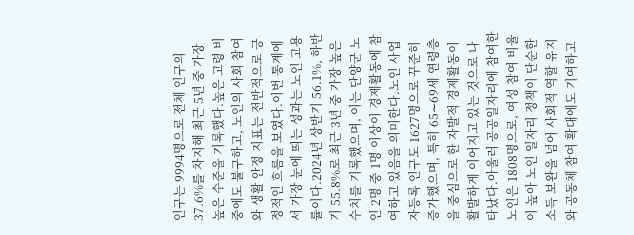인구는 9994명으로 전체 인구의 37.6%를 차지해 최근 5년 중 가장 높은 수준을 기록했다.높은 고령 비중에도 불구하고, 노인의 사회 참여와 생활 안정 지표는 전반적으로 긍정적인 흐름을 보였다.이번 통계에서 가장 눈에 띄는 성과는 노인 고용률이다.2024년 상반기 56.1%, 하반기 55.8%로 최근 3년 중 가장 높은 수치를 기록했으며, 이는 단양군 노인 2명 중 1명 이상이 경제활동에 참여하고 있음을 의미한다.노인 사업자등록 인구도 1627명으로 꾸준히 증가했으며, 특히 65∼69세 연령층을 중심으로 한 자발적 경제활동이 활발하게 이어지고 있는 것으로 나타났다.아울러 공공일자리에 참여한 노인은 1808명으로, 여성 참여 비율이 높아 노인 일자리 정책이 단순한 소득 보완을 넘어 사회적 역할 유지와 공동체 참여 확대에도 기여하고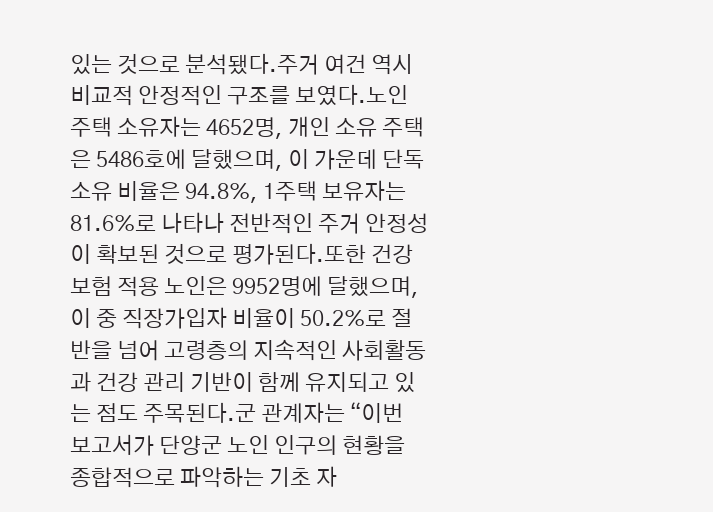있는 것으로 분석됐다.주거 여건 역시 비교적 안정적인 구조를 보였다.노인 주택 소유자는 4652명, 개인 소유 주택은 5486호에 달했으며, 이 가운데 단독 소유 비율은 94.8%, 1주택 보유자는 81.6%로 나타나 전반적인 주거 안정성이 확보된 것으로 평가된다.또한 건강보험 적용 노인은 9952명에 달했으며, 이 중 직장가입자 비율이 50.2%로 절반을 넘어 고령층의 지속적인 사회활동과 건강 관리 기반이 함께 유지되고 있는 점도 주목된다.군 관계자는 “이번 보고서가 단양군 노인 인구의 현황을 종합적으로 파악하는 기초 자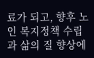료가 되고, 향후 노인 복지정책 수립과 삶의 질 향상에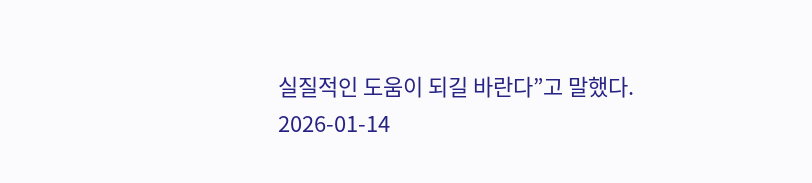실질적인 도움이 되길 바란다”고 말했다.
2026-01-14